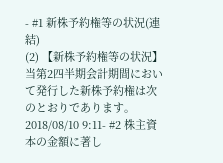- #1 新株予約権等の状況(連結)
(2) 【新株予約権等の状況】
当第2四半期会計期間において発行した新株予約権は次のとおりであります。
2018/08/10 9:11- #2 株主資本の金額に著し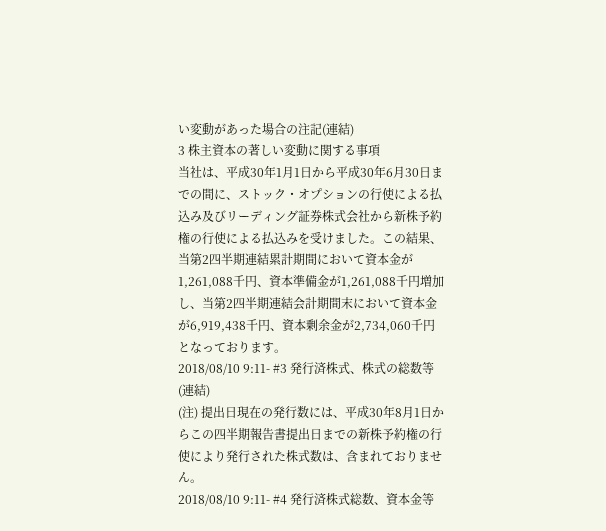い変動があった場合の注記(連結)
3 株主資本の著しい変動に関する事項
当社は、平成30年1月1日から平成30年6月30日までの間に、ストック・オプションの行使による払込み及びリーディング証券株式会社から新株予約権の行使による払込みを受けました。この結果、当第2四半期連結累計期間において資本金が1,261,088千円、資本準備金が1,261,088千円増加し、当第2四半期連結会計期間末において資本金が6,919,438千円、資本剰余金が2,734,060千円となっております。
2018/08/10 9:11- #3 発行済株式、株式の総数等(連結)
(注) 提出日現在の発行数には、平成30年8月1日からこの四半期報告書提出日までの新株予約権の行使により発行された株式数は、含まれておりません。
2018/08/10 9:11- #4 発行済株式総数、資本金等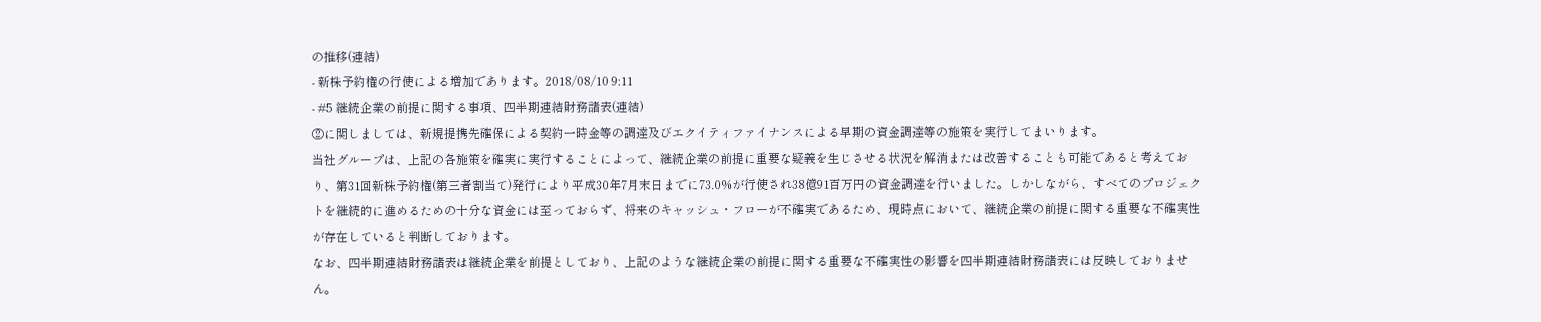の推移(連結)
- 新株予約権の行使による増加であります。2018/08/10 9:11
- #5 継続企業の前提に関する事項、四半期連結財務諸表(連結)
②に関しましては、新規提携先確保による契約一時金等の調達及びエクイティファイナンスによる早期の資金調達等の施策を実行してまいります。
当社グループは、上記の各施策を確実に実行することによって、継続企業の前提に重要な疑義を生じさせる状況を解消または改善することも可能であると考えており、第31回新株予約権(第三者割当て)発行により平成30年7月末日までに73.0%が行使され38億91百万円の資金調達を行いました。しかしながら、すべてのプロジェクトを継続的に進めるための十分な資金には至っておらず、将来のキャッシュ・フローが不確実であるため、現時点において、継続企業の前提に関する重要な不確実性が存在していると判断しております。
なお、四半期連結財務諸表は継続企業を前提としており、上記のような継続企業の前提に関する重要な不確実性の影響を四半期連結財務諸表には反映しておりません。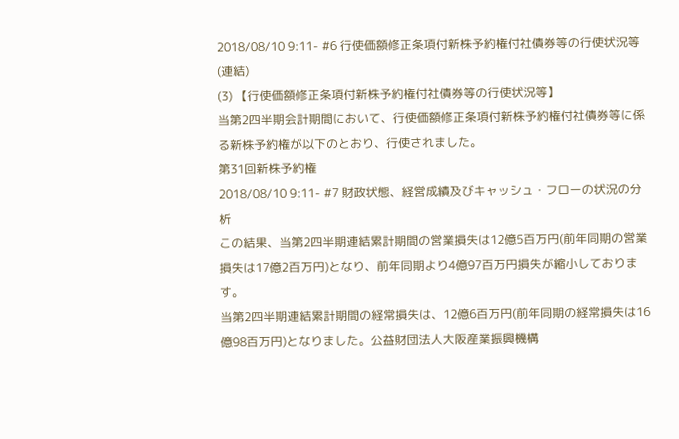2018/08/10 9:11- #6 行使価額修正条項付新株予約権付社債券等の行使状況等(連結)
(3) 【行使価額修正条項付新株予約権付社債券等の行使状況等】
当第2四半期会計期間において、行使価額修正条項付新株予約権付社債券等に係る新株予約権が以下のとおり、行使されました。
第31回新株予約権
2018/08/10 9:11- #7 財政状態、経営成績及びキャッシュ・フローの状況の分析
この結果、当第2四半期連結累計期間の営業損失は12億5百万円(前年同期の営業損失は17億2百万円)となり、前年同期より4億97百万円損失が縮小しております。
当第2四半期連結累計期間の経常損失は、12億6百万円(前年同期の経常損失は16億98百万円)となりました。公益財団法人大阪産業振興機構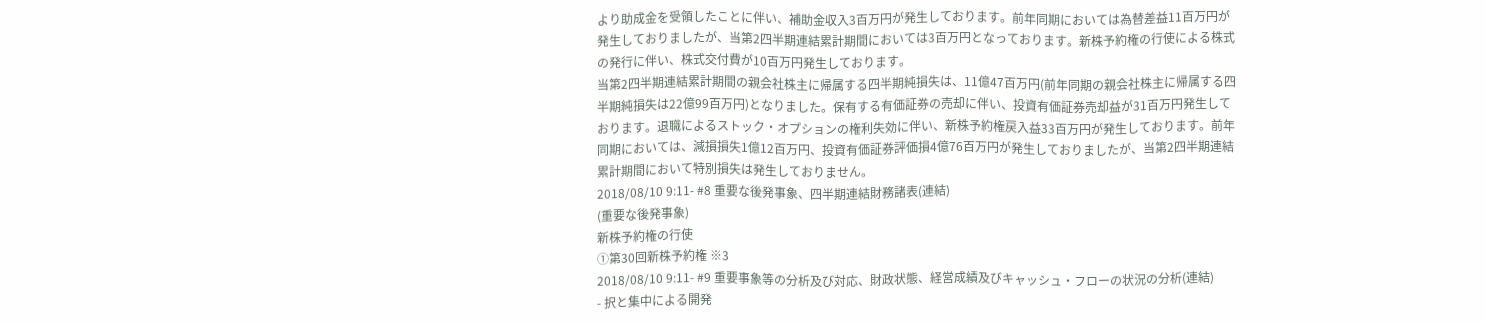より助成金を受領したことに伴い、補助金収入3百万円が発生しております。前年同期においては為替差益11百万円が発生しておりましたが、当第2四半期連結累計期間においては3百万円となっております。新株予約権の行使による株式の発行に伴い、株式交付費が10百万円発生しております。
当第2四半期連結累計期間の親会社株主に帰属する四半期純損失は、11億47百万円(前年同期の親会社株主に帰属する四半期純損失は22億99百万円)となりました。保有する有価証券の売却に伴い、投資有価証券売却益が31百万円発生しております。退職によるストック・オプションの権利失効に伴い、新株予約権戻入益33百万円が発生しております。前年同期においては、減損損失1億12百万円、投資有価証券評価損4億76百万円が発生しておりましたが、当第2四半期連結累計期間において特別損失は発生しておりません。
2018/08/10 9:11- #8 重要な後発事象、四半期連結財務諸表(連結)
(重要な後発事象)
新株予約権の行使
①第30回新株予約権 ※3
2018/08/10 9:11- #9 重要事象等の分析及び対応、財政状態、経営成績及びキャッシュ・フローの状況の分析(連結)
- 択と集中による開発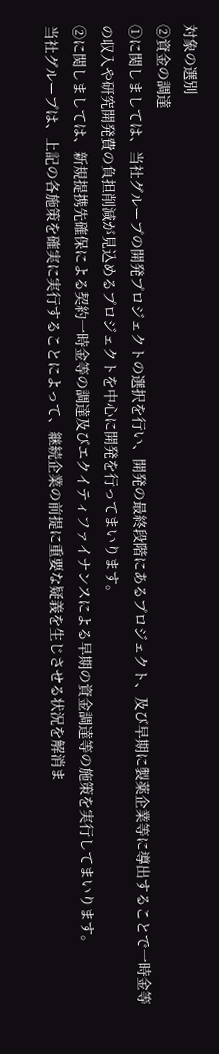対象の選別
②資金の調達
①に関しましては、当社グループの開発プロジェクトの選択を行い、開発の最終段階にあるプロジェクト、及び早期に製薬企業等に導出することで一時金等の収入や研究開発費の負担削減が見込めるプロジェクトを中心に開発を行ってまいります。
②に関しましては、新規提携先確保による契約一時金等の調達及びエクイティファイナンスによる早期の資金調達等の施策を実行してまいります。
当社グループは、上記の各施策を確実に実行することによって、継続企業の前提に重要な疑義を生じさせる状況を解消ま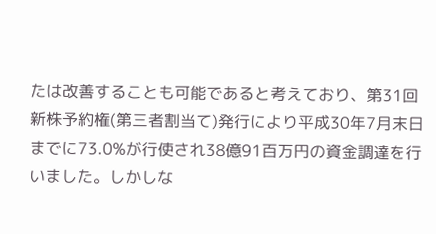たは改善することも可能であると考えており、第31回新株予約権(第三者割当て)発行により平成30年7月末日までに73.0%が行使され38億91百万円の資金調達を行いました。しかしな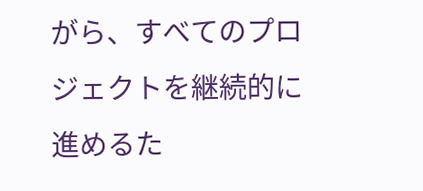がら、すべてのプロジェクトを継続的に進めるた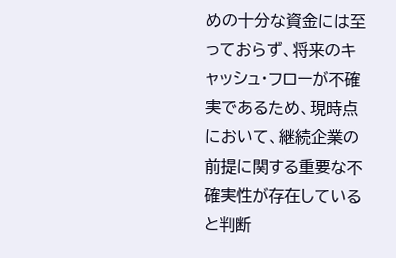めの十分な資金には至っておらず、将来のキャッシュ・フローが不確実であるため、現時点において、継続企業の前提に関する重要な不確実性が存在していると判断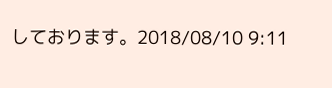しております。2018/08/10 9:11